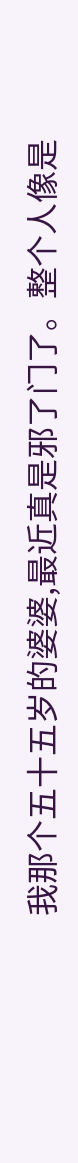我那个五十五岁的婆婆,最近真是邪了门了。整个人像是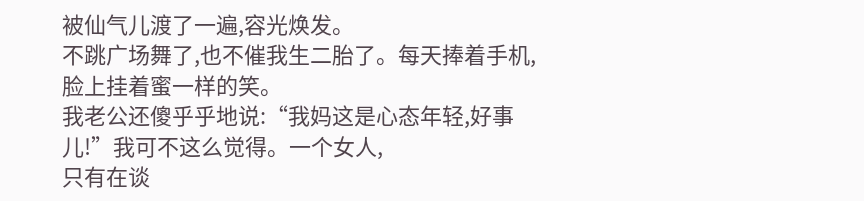被仙气儿渡了一遍,容光焕发。
不跳广场舞了,也不催我生二胎了。每天捧着手机,脸上挂着蜜一样的笑。
我老公还傻乎乎地说:“我妈这是心态年轻,好事儿!”我可不这么觉得。一个女人,
只有在谈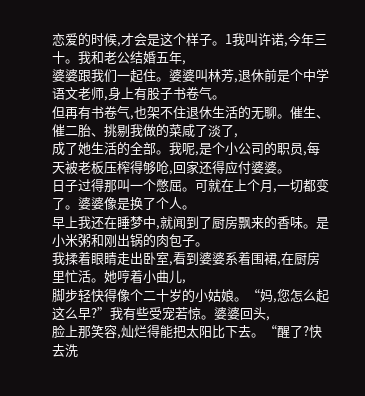恋爱的时候,才会是这个样子。1我叫许诺,今年三十。我和老公结婚五年,
婆婆跟我们一起住。婆婆叫林芳,退休前是个中学语文老师,身上有股子书卷气。
但再有书卷气,也架不住退休生活的无聊。催生、催二胎、挑剔我做的菜咸了淡了,
成了她生活的全部。我呢,是个小公司的职员,每天被老板压榨得够呛,回家还得应付婆婆。
日子过得那叫一个憋屈。可就在上个月,一切都变了。婆婆像是换了个人。
早上我还在睡梦中,就闻到了厨房飘来的香味。是小米粥和刚出锅的肉包子。
我揉着眼睛走出卧室,看到婆婆系着围裙,在厨房里忙活。她哼着小曲儿,
脚步轻快得像个二十岁的小姑娘。“妈,您怎么起这么早?”我有些受宠若惊。婆婆回头,
脸上那笑容,灿烂得能把太阳比下去。“醒了?快去洗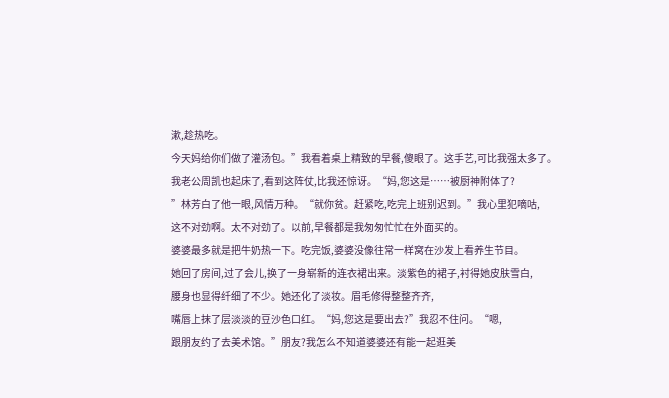漱,趁热吃。
今天妈给你们做了灌汤包。”我看着桌上精致的早餐,傻眼了。这手艺,可比我强太多了。
我老公周凯也起床了,看到这阵仗,比我还惊讶。“妈,您这是……被厨神附体了?
”林芳白了他一眼,风情万种。“就你贫。赶紧吃,吃完上班别迟到。”我心里犯嘀咕,
这不对劲啊。太不对劲了。以前,早餐都是我匆匆忙忙在外面买的。
婆婆最多就是把牛奶热一下。吃完饭,婆婆没像往常一样窝在沙发上看养生节目。
她回了房间,过了会儿,换了一身崭新的连衣裙出来。淡紫色的裙子,衬得她皮肤雪白,
腰身也显得纤细了不少。她还化了淡妆。眉毛修得整整齐齐,
嘴唇上抹了层淡淡的豆沙色口红。“妈,您这是要出去?”我忍不住问。“嗯,
跟朋友约了去美术馆。”朋友?我怎么不知道婆婆还有能一起逛美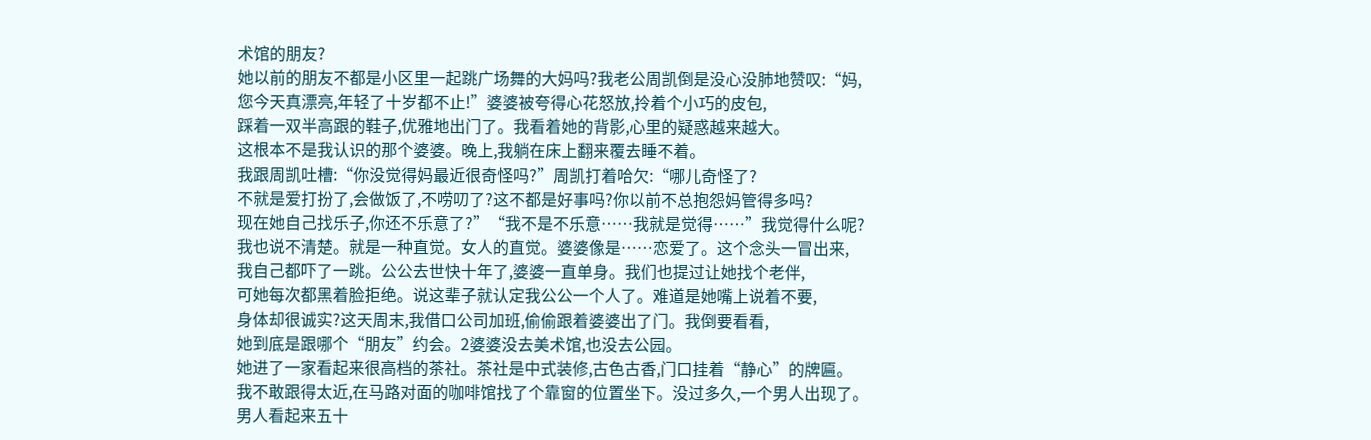术馆的朋友?
她以前的朋友不都是小区里一起跳广场舞的大妈吗?我老公周凯倒是没心没肺地赞叹:“妈,
您今天真漂亮,年轻了十岁都不止!”婆婆被夸得心花怒放,拎着个小巧的皮包,
踩着一双半高跟的鞋子,优雅地出门了。我看着她的背影,心里的疑惑越来越大。
这根本不是我认识的那个婆婆。晚上,我躺在床上翻来覆去睡不着。
我跟周凯吐槽:“你没觉得妈最近很奇怪吗?”周凯打着哈欠:“哪儿奇怪了?
不就是爱打扮了,会做饭了,不唠叨了?这不都是好事吗?你以前不总抱怨妈管得多吗?
现在她自己找乐子,你还不乐意了?”“我不是不乐意……我就是觉得……”我觉得什么呢?
我也说不清楚。就是一种直觉。女人的直觉。婆婆像是……恋爱了。这个念头一冒出来,
我自己都吓了一跳。公公去世快十年了,婆婆一直单身。我们也提过让她找个老伴,
可她每次都黑着脸拒绝。说这辈子就认定我公公一个人了。难道是她嘴上说着不要,
身体却很诚实?这天周末,我借口公司加班,偷偷跟着婆婆出了门。我倒要看看,
她到底是跟哪个“朋友”约会。2婆婆没去美术馆,也没去公园。
她进了一家看起来很高档的茶社。茶社是中式装修,古色古香,门口挂着“静心”的牌匾。
我不敢跟得太近,在马路对面的咖啡馆找了个靠窗的位置坐下。没过多久,一个男人出现了。
男人看起来五十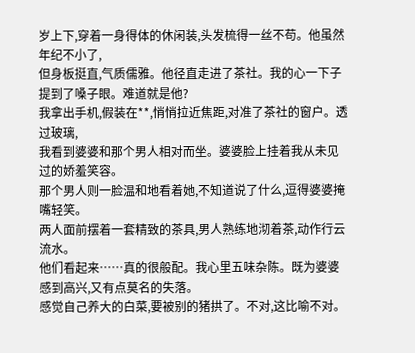岁上下,穿着一身得体的休闲装,头发梳得一丝不苟。他虽然年纪不小了,
但身板挺直,气质儒雅。他径直走进了茶社。我的心一下子提到了嗓子眼。难道就是他?
我拿出手机,假装在**,悄悄拉近焦距,对准了茶社的窗户。透过玻璃,
我看到婆婆和那个男人相对而坐。婆婆脸上挂着我从未见过的娇羞笑容。
那个男人则一脸温和地看着她,不知道说了什么,逗得婆婆掩嘴轻笑。
两人面前摆着一套精致的茶具,男人熟练地沏着茶,动作行云流水。
他们看起来……真的很般配。我心里五味杂陈。既为婆婆感到高兴,又有点莫名的失落。
感觉自己养大的白菜,要被别的猪拱了。不对,这比喻不对。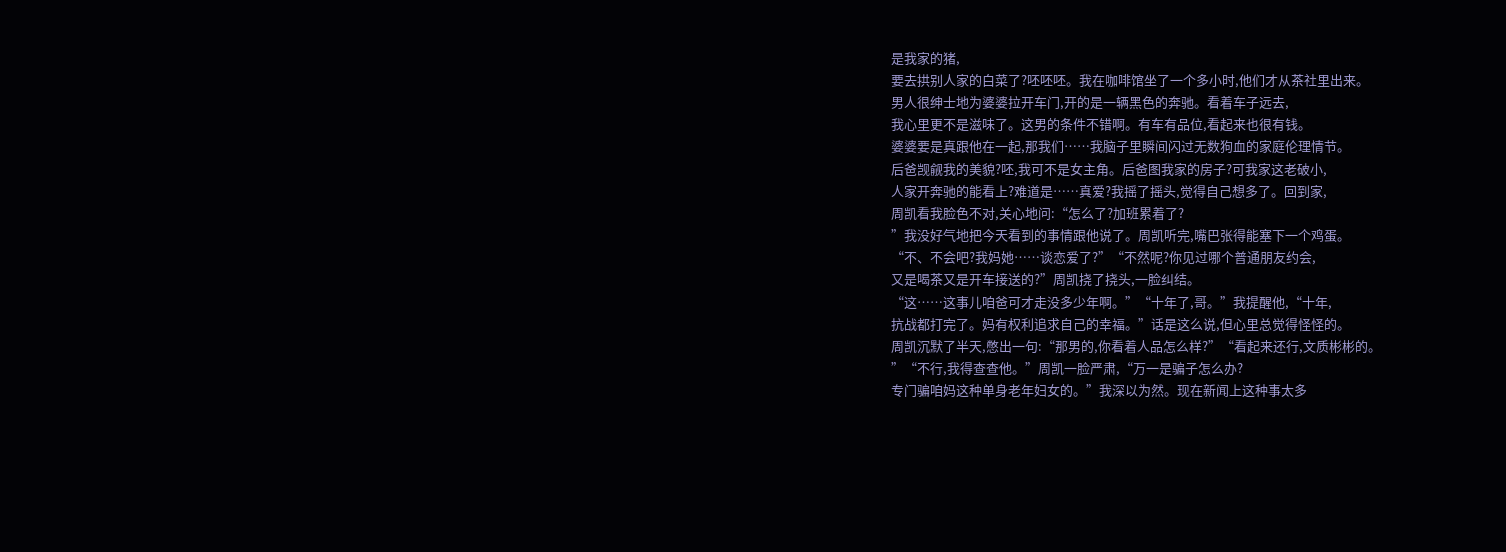是我家的猪,
要去拱别人家的白菜了?呸呸呸。我在咖啡馆坐了一个多小时,他们才从茶社里出来。
男人很绅士地为婆婆拉开车门,开的是一辆黑色的奔驰。看着车子远去,
我心里更不是滋味了。这男的条件不错啊。有车有品位,看起来也很有钱。
婆婆要是真跟他在一起,那我们……我脑子里瞬间闪过无数狗血的家庭伦理情节。
后爸觊觎我的美貌?呸,我可不是女主角。后爸图我家的房子?可我家这老破小,
人家开奔驰的能看上?难道是……真爱?我摇了摇头,觉得自己想多了。回到家,
周凯看我脸色不对,关心地问:“怎么了?加班累着了?
”我没好气地把今天看到的事情跟他说了。周凯听完,嘴巴张得能塞下一个鸡蛋。
“不、不会吧?我妈她……谈恋爱了?”“不然呢?你见过哪个普通朋友约会,
又是喝茶又是开车接送的?”周凯挠了挠头,一脸纠结。
“这……这事儿咱爸可才走没多少年啊。”“十年了,哥。”我提醒他,“十年,
抗战都打完了。妈有权利追求自己的幸福。”话是这么说,但心里总觉得怪怪的。
周凯沉默了半天,憋出一句:“那男的,你看着人品怎么样?”“看起来还行,文质彬彬的。
”“不行,我得查查他。”周凯一脸严肃,“万一是骗子怎么办?
专门骗咱妈这种单身老年妇女的。”我深以为然。现在新闻上这种事太多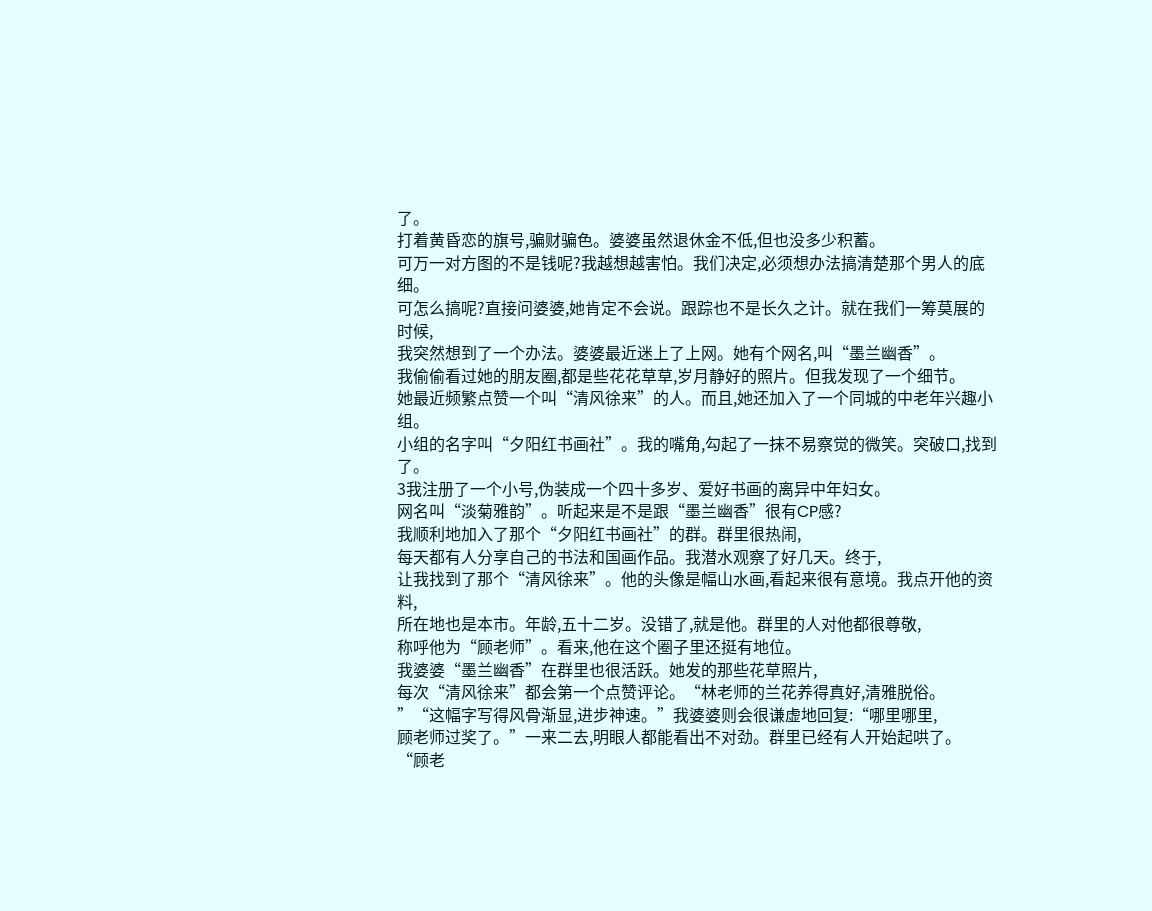了。
打着黄昏恋的旗号,骗财骗色。婆婆虽然退休金不低,但也没多少积蓄。
可万一对方图的不是钱呢?我越想越害怕。我们决定,必须想办法搞清楚那个男人的底细。
可怎么搞呢?直接问婆婆,她肯定不会说。跟踪也不是长久之计。就在我们一筹莫展的时候,
我突然想到了一个办法。婆婆最近迷上了上网。她有个网名,叫“墨兰幽香”。
我偷偷看过她的朋友圈,都是些花花草草,岁月静好的照片。但我发现了一个细节。
她最近频繁点赞一个叫“清风徐来”的人。而且,她还加入了一个同城的中老年兴趣小组。
小组的名字叫“夕阳红书画社”。我的嘴角,勾起了一抹不易察觉的微笑。突破口,找到了。
3我注册了一个小号,伪装成一个四十多岁、爱好书画的离异中年妇女。
网名叫“淡菊雅韵”。听起来是不是跟“墨兰幽香”很有CP感?
我顺利地加入了那个“夕阳红书画社”的群。群里很热闹,
每天都有人分享自己的书法和国画作品。我潜水观察了好几天。终于,
让我找到了那个“清风徐来”。他的头像是幅山水画,看起来很有意境。我点开他的资料,
所在地也是本市。年龄,五十二岁。没错了,就是他。群里的人对他都很尊敬,
称呼他为“顾老师”。看来,他在这个圈子里还挺有地位。
我婆婆“墨兰幽香”在群里也很活跃。她发的那些花草照片,
每次“清风徐来”都会第一个点赞评论。“林老师的兰花养得真好,清雅脱俗。
”“这幅字写得风骨渐显,进步神速。”我婆婆则会很谦虚地回复:“哪里哪里,
顾老师过奖了。”一来二去,明眼人都能看出不对劲。群里已经有人开始起哄了。
“顾老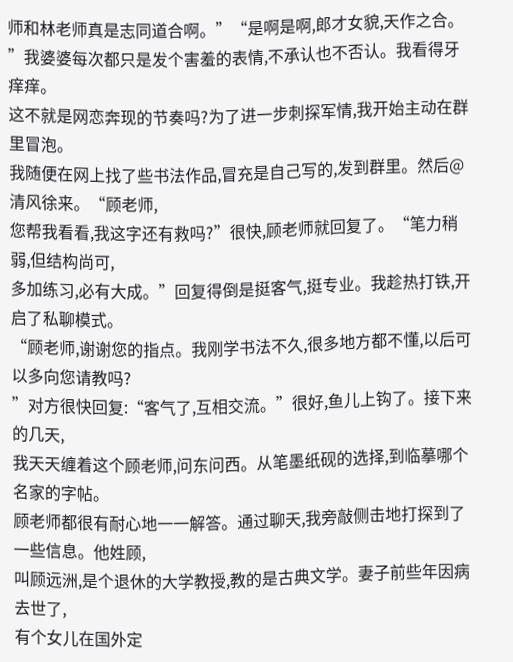师和林老师真是志同道合啊。”“是啊是啊,郎才女貌,天作之合。
”我婆婆每次都只是发个害羞的表情,不承认也不否认。我看得牙痒痒。
这不就是网恋奔现的节奏吗?为了进一步刺探军情,我开始主动在群里冒泡。
我随便在网上找了些书法作品,冒充是自己写的,发到群里。然后@清风徐来。“顾老师,
您帮我看看,我这字还有救吗?”很快,顾老师就回复了。“笔力稍弱,但结构尚可,
多加练习,必有大成。”回复得倒是挺客气,挺专业。我趁热打铁,开启了私聊模式。
“顾老师,谢谢您的指点。我刚学书法不久,很多地方都不懂,以后可以多向您请教吗?
”对方很快回复:“客气了,互相交流。”很好,鱼儿上钩了。接下来的几天,
我天天缠着这个顾老师,问东问西。从笔墨纸砚的选择,到临摹哪个名家的字帖。
顾老师都很有耐心地一一解答。通过聊天,我旁敲侧击地打探到了一些信息。他姓顾,
叫顾远洲,是个退休的大学教授,教的是古典文学。妻子前些年因病去世了,
有个女儿在国外定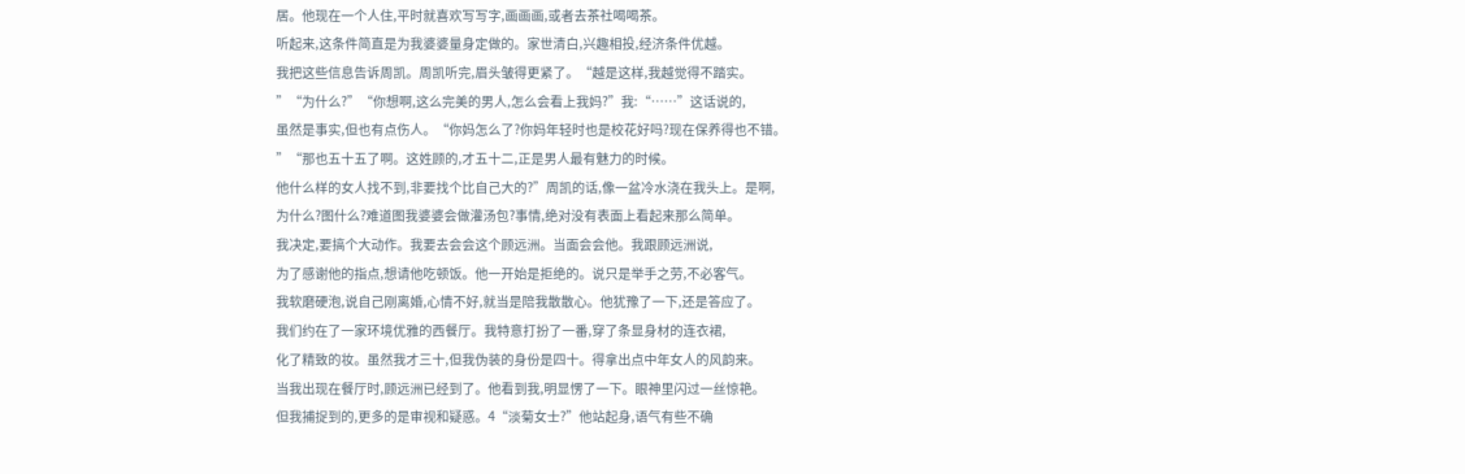居。他现在一个人住,平时就喜欢写写字,画画画,或者去茶社喝喝茶。
听起来,这条件简直是为我婆婆量身定做的。家世清白,兴趣相投,经济条件优越。
我把这些信息告诉周凯。周凯听完,眉头皱得更紧了。“越是这样,我越觉得不踏实。
”“为什么?”“你想啊,这么完美的男人,怎么会看上我妈?”我:“……”这话说的,
虽然是事实,但也有点伤人。“你妈怎么了?你妈年轻时也是校花好吗?现在保养得也不错。
”“那也五十五了啊。这姓顾的,才五十二,正是男人最有魅力的时候。
他什么样的女人找不到,非要找个比自己大的?”周凯的话,像一盆冷水浇在我头上。是啊,
为什么?图什么?难道图我婆婆会做灌汤包?事情,绝对没有表面上看起来那么简单。
我决定,要搞个大动作。我要去会会这个顾远洲。当面会会他。我跟顾远洲说,
为了感谢他的指点,想请他吃顿饭。他一开始是拒绝的。说只是举手之劳,不必客气。
我软磨硬泡,说自己刚离婚,心情不好,就当是陪我散散心。他犹豫了一下,还是答应了。
我们约在了一家环境优雅的西餐厅。我特意打扮了一番,穿了条显身材的连衣裙,
化了精致的妆。虽然我才三十,但我伪装的身份是四十。得拿出点中年女人的风韵来。
当我出现在餐厅时,顾远洲已经到了。他看到我,明显愣了一下。眼神里闪过一丝惊艳。
但我捕捉到的,更多的是审视和疑惑。4“淡菊女士?”他站起身,语气有些不确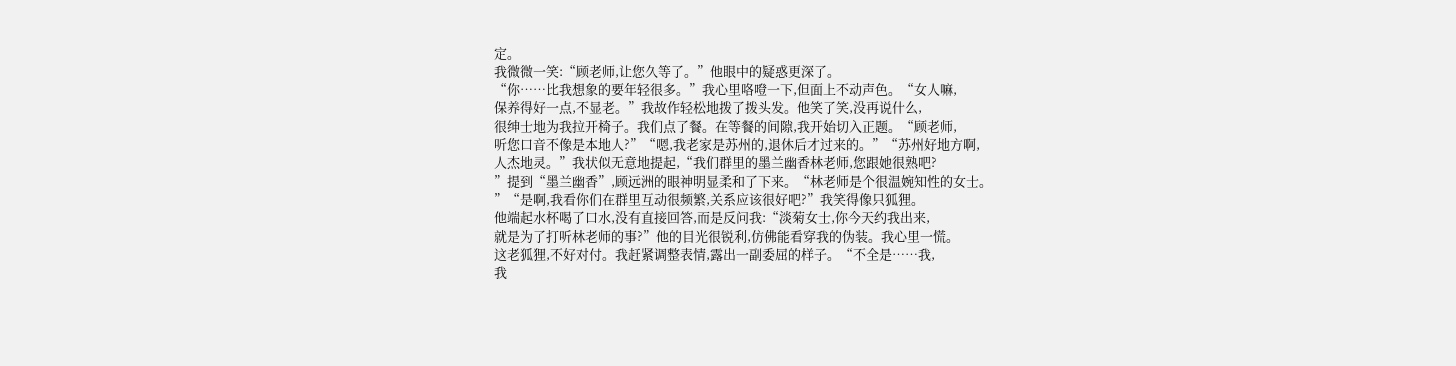定。
我微微一笑:“顾老师,让您久等了。”他眼中的疑惑更深了。
“你……比我想象的要年轻很多。”我心里咯噔一下,但面上不动声色。“女人嘛,
保养得好一点,不显老。”我故作轻松地拨了拨头发。他笑了笑,没再说什么,
很绅士地为我拉开椅子。我们点了餐。在等餐的间隙,我开始切入正题。“顾老师,
听您口音不像是本地人?”“嗯,我老家是苏州的,退休后才过来的。”“苏州好地方啊,
人杰地灵。”我状似无意地提起,“我们群里的墨兰幽香林老师,您跟她很熟吧?
”提到“墨兰幽香”,顾远洲的眼神明显柔和了下来。“林老师是个很温婉知性的女士。
”“是啊,我看你们在群里互动很频繁,关系应该很好吧?”我笑得像只狐狸。
他端起水杯喝了口水,没有直接回答,而是反问我:“淡菊女士,你今天约我出来,
就是为了打听林老师的事?”他的目光很锐利,仿佛能看穿我的伪装。我心里一慌。
这老狐狸,不好对付。我赶紧调整表情,露出一副委屈的样子。“不全是……我,
我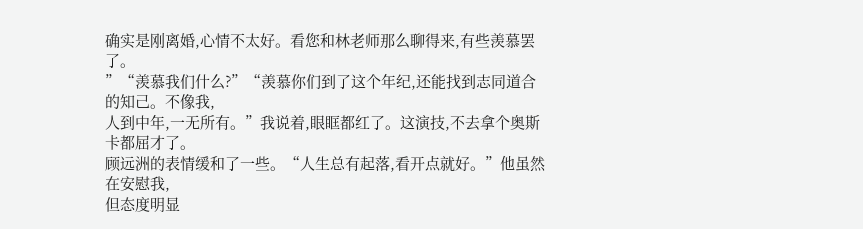确实是刚离婚,心情不太好。看您和林老师那么聊得来,有些羡慕罢了。
”“羡慕我们什么?”“羡慕你们到了这个年纪,还能找到志同道合的知己。不像我,
人到中年,一无所有。”我说着,眼眶都红了。这演技,不去拿个奥斯卡都屈才了。
顾远洲的表情缓和了一些。“人生总有起落,看开点就好。”他虽然在安慰我,
但态度明显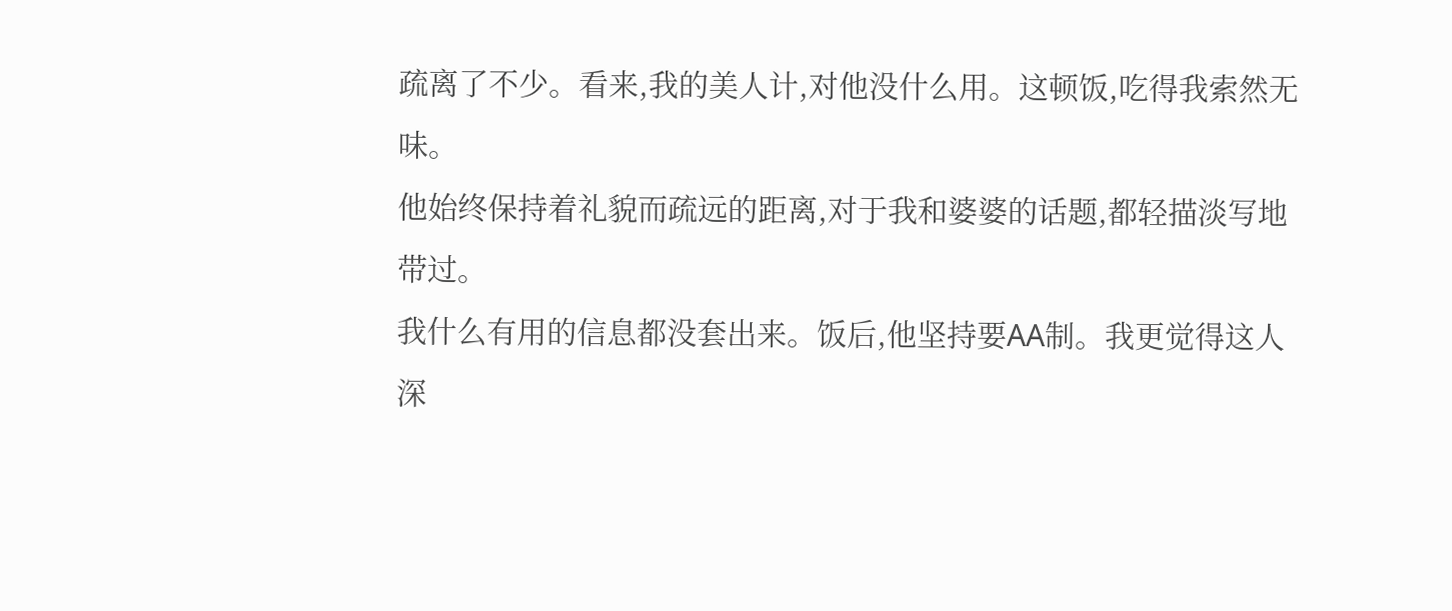疏离了不少。看来,我的美人计,对他没什么用。这顿饭,吃得我索然无味。
他始终保持着礼貌而疏远的距离,对于我和婆婆的话题,都轻描淡写地带过。
我什么有用的信息都没套出来。饭后,他坚持要AA制。我更觉得这人深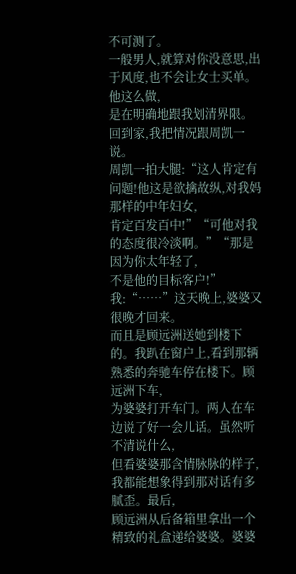不可测了。
一般男人,就算对你没意思,出于风度,也不会让女士买单。他这么做,
是在明确地跟我划清界限。回到家,我把情况跟周凯一说。
周凯一拍大腿:“这人肯定有问题!他这是欲擒故纵,对我妈那样的中年妇女,
肯定百发百中!”“可他对我的态度很冷淡啊。”“那是因为你太年轻了,
不是他的目标客户!”我:“……”这天晚上,婆婆又很晚才回来。
而且是顾远洲送她到楼下的。我趴在窗户上,看到那辆熟悉的奔驰车停在楼下。顾远洲下车,
为婆婆打开车门。两人在车边说了好一会儿话。虽然听不清说什么,
但看婆婆那含情脉脉的样子,我都能想象得到那对话有多腻歪。最后,
顾远洲从后备箱里拿出一个精致的礼盒递给婆婆。婆婆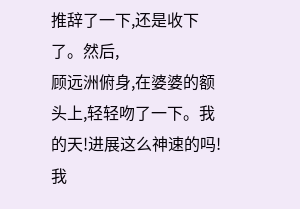推辞了一下,还是收下了。然后,
顾远洲俯身,在婆婆的额头上,轻轻吻了一下。我的天!进展这么神速的吗!我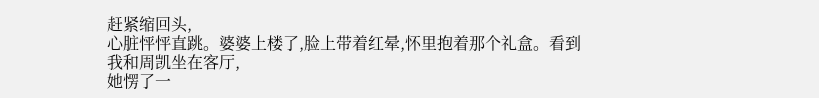赶紧缩回头,
心脏怦怦直跳。婆婆上楼了,脸上带着红晕,怀里抱着那个礼盒。看到我和周凯坐在客厅,
她愣了一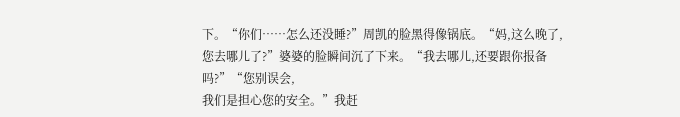下。“你们……怎么还没睡?”周凯的脸黑得像锅底。“妈,这么晚了,
您去哪儿了?”婆婆的脸瞬间沉了下来。“我去哪儿,还要跟你报备吗?”“您别误会,
我们是担心您的安全。”我赶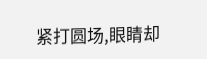紧打圆场,眼睛却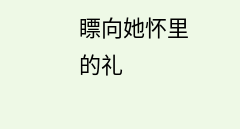瞟向她怀里的礼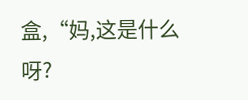盒,“妈,这是什么呀?